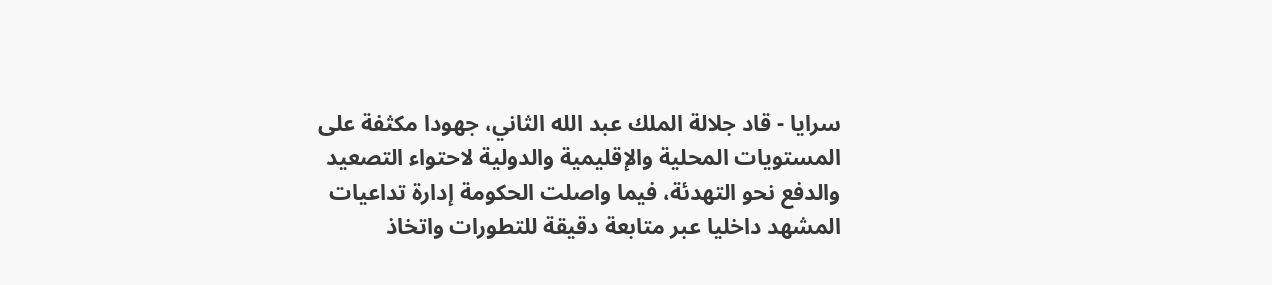سرايا - قاد جلالة الملك عبد الله الثاني، جهودا مكثفة على المستويات المحلية والإقليمية والدولية لاحتواء التصعيد والدفع نحو التهدئة، فيما واصلت الحكومة إدارة تداعيات المشهد داخليا عبر متابعة دقيقة للتطورات واتخاذ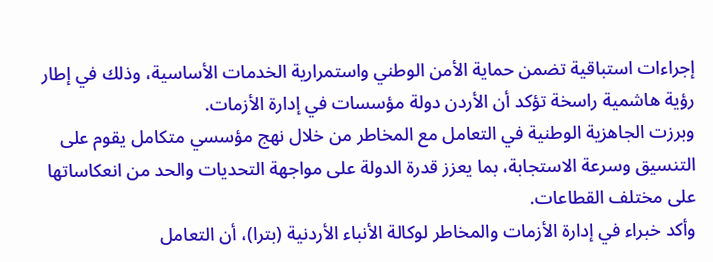إجراءات استباقية تضمن حماية الأمن الوطني واستمرارية الخدمات الأساسية، وذلك في إطار رؤية هاشمية راسخة تؤكد أن الأردن دولة مؤسسات في إدارة الأزمات.
وبرزت الجاهزية الوطنية في التعامل مع المخاطر من خلال نهج مؤسسي متكامل يقوم على التنسيق وسرعة الاستجابة، بما يعزز قدرة الدولة على مواجهة التحديات والحد من انعكاساتها على مختلف القطاعات.
وأكد خبراء في إدارة الأزمات والمخاطر لوكالة الأنباء الأردنية (بترا)، أن التعامل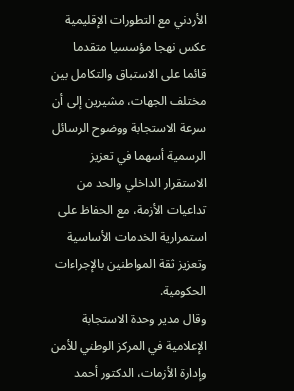الأردني مع التطورات الإقليمية عكس نهجا مؤسسيا متقدما قائما على الاستباق والتكامل بين مختلف الجهات، مشيرين إلى أن سرعة الاستجابة ووضوح الرسائل الرسمية أسهما في تعزيز الاستقرار الداخلي والحد من تداعيات الأزمة، مع الحفاظ على استمرارية الخدمات الأساسية وتعزيز ثقة المواطنين بالإجراءات الحكومية.
وقال مدير وحدة الاستجابة الإعلامية في المركز الوطني للأمن وإدارة الأزمات، الدكتور أحمد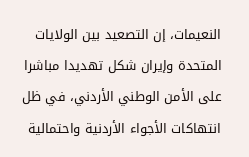النعيمات، إن التصعيد بين الولايات المتحدة وإيران شكل تهديدا مباشرا على الأمن الوطني الأردني، في ظل انتهاكات الأجواء الأردنية واحتمالية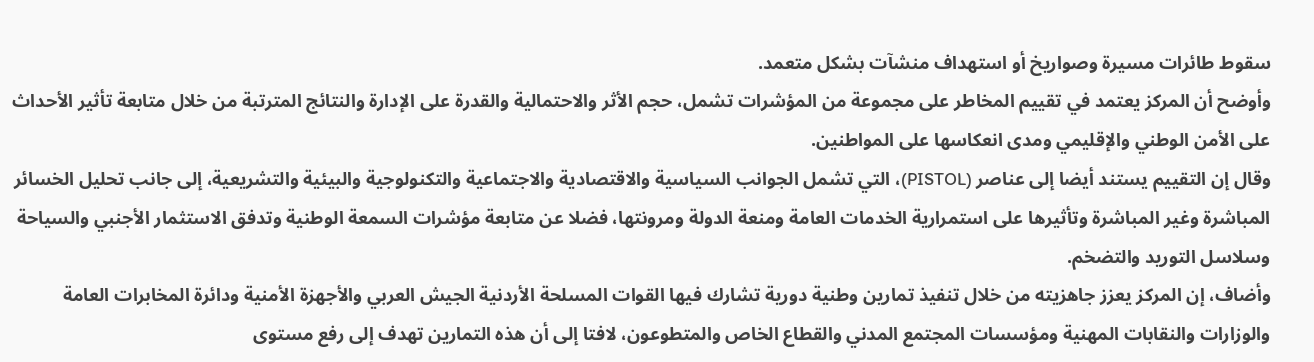سقوط طائرات مسيرة وصواريخ أو استهداف منشآت بشكل متعمد.
وأوضح أن المركز يعتمد في تقييم المخاطر على مجموعة من المؤشرات تشمل، حجم الأثر والاحتمالية والقدرة على الإدارة والنتائج المترتبة من خلال متابعة تأثير الأحداث على الأمن الوطني والإقليمي ومدى انعكاسها على المواطنين.
وقال إن التقييم يستند أيضا إلى عناصر (PISTOL)، التي تشمل الجوانب السياسية والاقتصادية والاجتماعية والتكنولوجية والبيئية والتشريعية، إلى جانب تحليل الخسائر المباشرة وغير المباشرة وتأثيرها على استمرارية الخدمات العامة ومنعة الدولة ومرونتها، فضلا عن متابعة مؤشرات السمعة الوطنية وتدفق الاستثمار الأجنبي والسياحة وسلاسل التوريد والتضخم.
وأضاف، إن المركز يعزز جاهزيته من خلال تنفيذ تمارين وطنية دورية تشارك فيها القوات المسلحة الأردنية الجيش العربي والأجهزة الأمنية ودائرة المخابرات العامة والوزارات والنقابات المهنية ومؤسسات المجتمع المدني والقطاع الخاص والمتطوعون، لافتا إلى أن هذه التمارين تهدف إلى رفع مستوى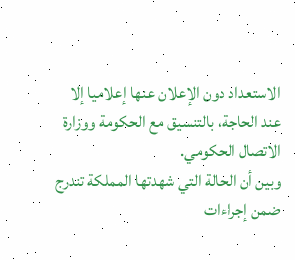الاستعداد دون الإعلان عنها إعلاميا إلا عند الحاجة، بالتنسيق مع الحكومة ووزارة الاتصال الحكومي.
وبين أن الحالة التي شهدتها المملكة تندرج ضمن إجراءات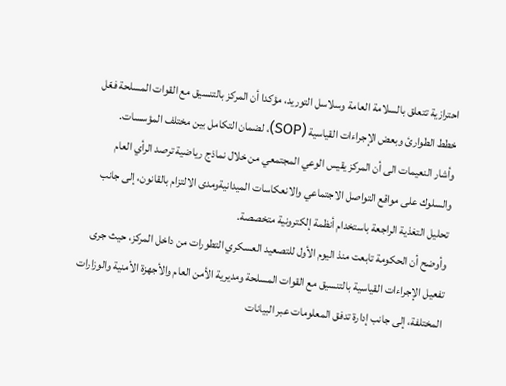احترازية تتعلق بالسلامة العامة وسلاسل التوريد، مؤكدا أن المركز بالتنسيق مع القوات المسلحة فعّل خطط الطوارئ وبعض الإجراءات القياسية (SOP)، لضمان التكامل بين مختلف المؤسسات.
وأشار النعيمات الى أن المركز يقيس الوعي المجتمعي من خلال نماذج رياضية ترصد الرأي العام والسلوك على مواقع التواصل الاجتماعي والانعكاسات الميدانيةومدى الالتزام بالقانون، إلى جانب تحليل التغذية الراجعة باستخدام أنظمة إلكترونية متخصصة.
وأوضح أن الحكومة تابعت منذ اليوم الأول للتصعيد العسكري التطورات من داخل المركز، حيث جرى تفعيل الإجراءات القياسية بالتنسيق مع القوات المسلحة ومديرية الأمن العام والأجهزة الأمنية والوزارات المختلفة، إلى جانب إدارة تدفق المعلومات عبر البيانات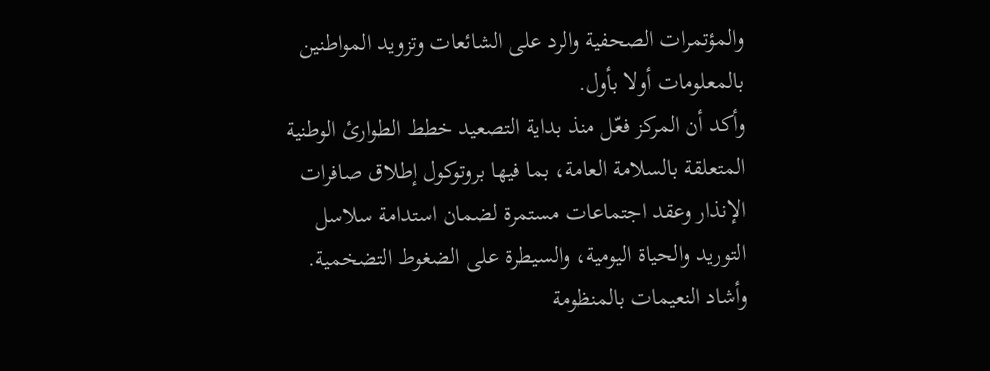والمؤتمرات الصحفية والرد على الشائعات وتزويد المواطنين بالمعلومات أولا بأول.
وأكد أن المركز فعّل منذ بداية التصعيد خطط الطوارئ الوطنية المتعلقة بالسلامة العامة، بما فيها بروتوكول إطلاق صافرات الإنذار وعقد اجتماعات مستمرة لضمان استدامة سلاسل التوريد والحياة اليومية، والسيطرة على الضغوط التضخمية.
وأشاد النعيمات بالمنظومة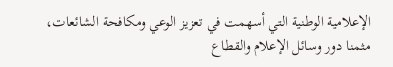الإعلامية الوطنية التي أسهمت في تعزيز الوعي ومكافحة الشائعات، مثمنا دور وسائل الإعلام والقطاع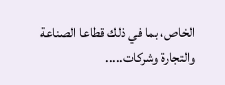الخاص، بما في ذلك قطاعا الصناعة والتجارة وشركات.....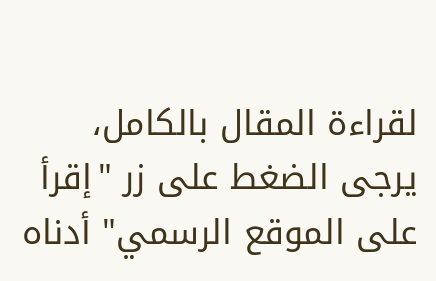لقراءة المقال بالكامل، يرجى الضغط على زر "إقرأ على الموقع الرسمي" أدناه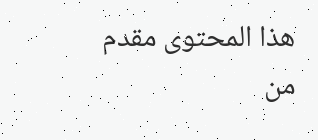هذا المحتوى مقدم من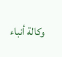وكالة أنباء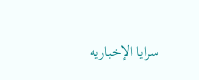سرايا الإخباريه